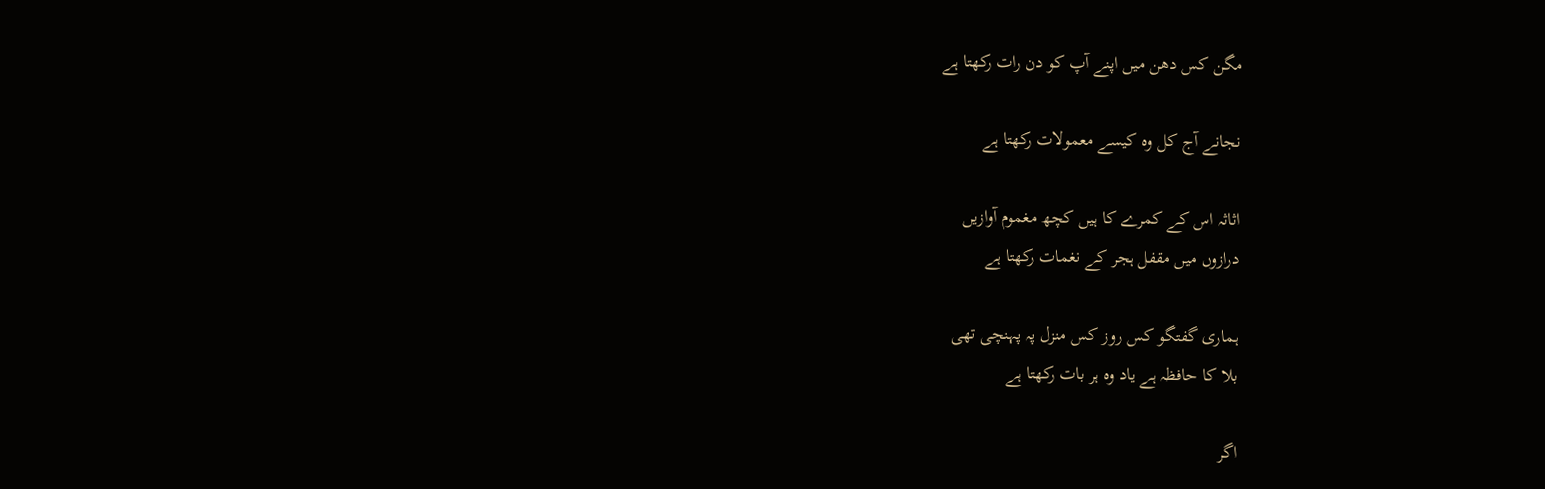مگن کس دھن میں اپنے آپ کو دن رات رکھتا ہے

نجانے آج کل وہ کیسے معمولات رکھتا ہے

اثاثہ اس کے کمرے کا ہیں کچھ مغموم آوازیں
درازوں میں مقفل ہجر کے نغمات رکھتا ہے

ہماری گفتگو کس روز کس منزل پہ پہنچی تھی
بلا کا حافظہ ہے یاد وہ ہر بات رکھتا ہے

اگر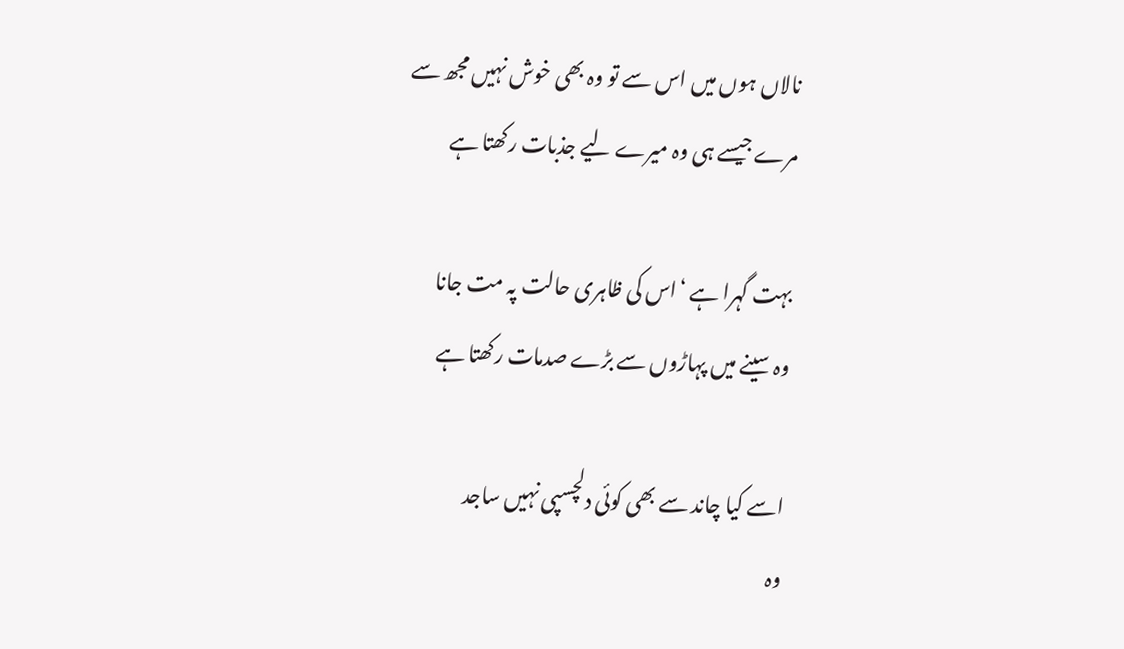نالاں ہوں میں اس سے تو وہ بھی خوش نہیں مجھ سے
مرے جیسے ہی وہ میرے لیے جذبات رکھتا ہے

بہت گہرا ہے ‘اس کی ظاہری حالت پہ مت جانا
وہ سینے میں پہاڑوں سے بڑے صدمات رکھتا ہے

اسے کیا چاند سے بھی کوئی دلچسپی نہیں ساجد
وہ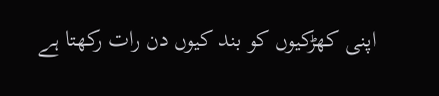اپنی کھڑکیوں کو بند کیوں دن رات رکھتا ہے